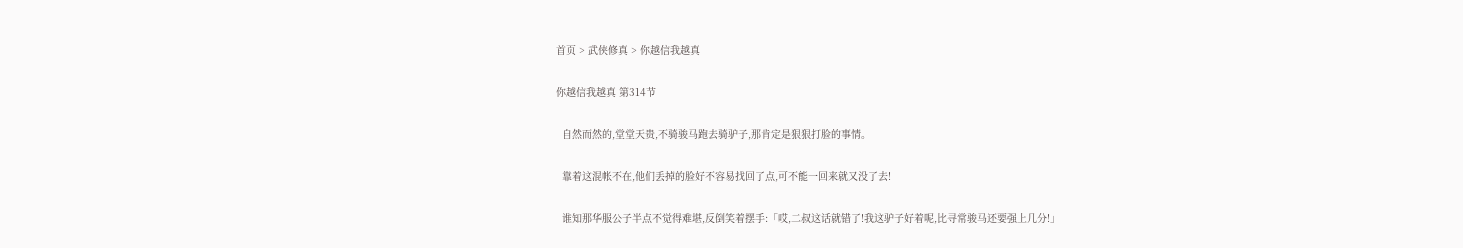首页 > 武侠修真 > 你越信我越真

你越信我越真 第314节

  自然而然的,堂堂天贵,不骑骏马跑去骑驴子,那肯定是狠狠打脸的事情。

  靠着这混帐不在,他们丢掉的脸好不容易找回了点,可不能一回来就又没了去!

  谁知那华服公子半点不觉得难堪,反倒笑着摆手:「哎,二叔这话就错了!我这驴子好着呢,比寻常骏马还要强上几分!」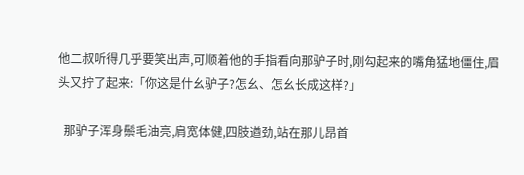他二叔听得几乎要笑出声,可顺着他的手指看向那驴子时,刚勾起来的嘴角猛地僵住,眉头又拧了起来:「你这是什幺驴子?怎幺、怎幺长成这样?」

  那驴子浑身鬃毛油亮,肩宽体健,四肢遒劲,站在那儿昂首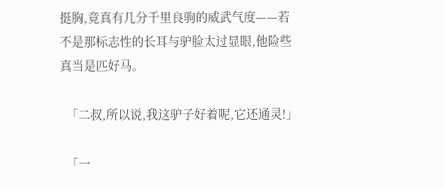挺胸,竟真有几分千里良驹的威武气度——若不是那标志性的长耳与驴脸太过显眼,他险些真当是匹好马。

  「二叔,所以说,我这驴子好着呢,它还通灵!」

  「一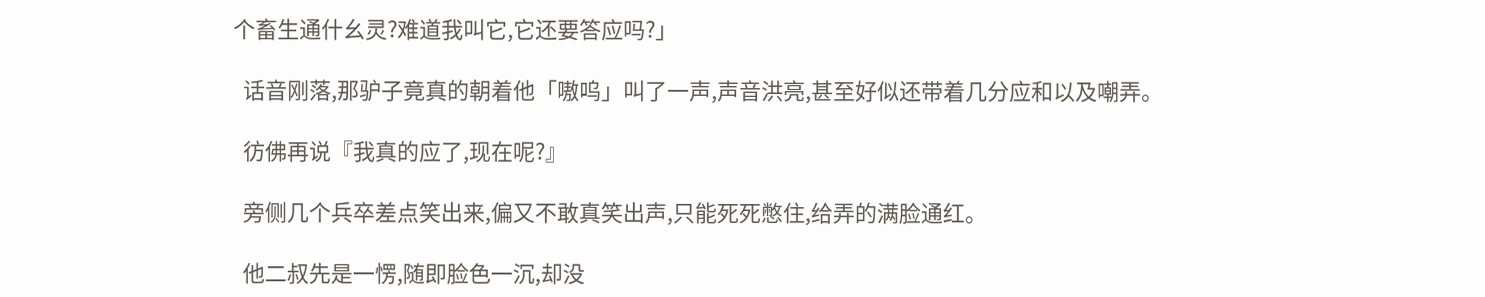个畜生通什幺灵?难道我叫它,它还要答应吗?」

  话音刚落,那驴子竟真的朝着他「嗷呜」叫了一声,声音洪亮,甚至好似还带着几分应和以及嘲弄。

  彷佛再说『我真的应了,现在呢?』

  旁侧几个兵卒差点笑出来,偏又不敢真笑出声,只能死死憋住,给弄的满脸通红。

  他二叔先是一愣,随即脸色一沉,却没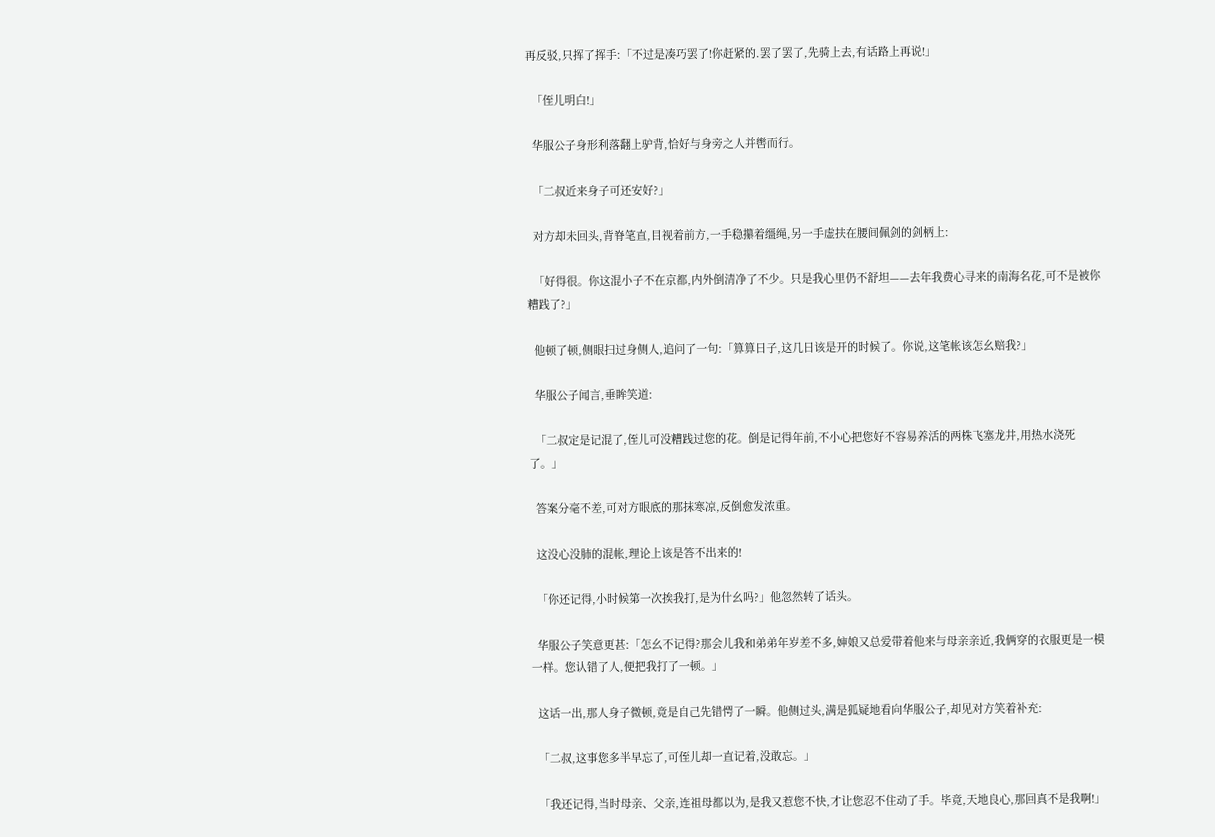再反驳,只挥了挥手:「不过是凑巧罢了!你赶紧的.罢了罢了,先骑上去,有话路上再说!」

  「侄儿明白!」

  华服公子身形利落翻上驴背,恰好与身旁之人并辔而行。

  「二叔近来身子可还安好?」

  对方却未回头,背脊笔直,目视着前方,一手稳攥着缰绳,另一手虚扶在腰间佩剑的剑柄上:

  「好得很。你这混小子不在京都,内外倒清净了不少。只是我心里仍不舒坦——去年我费心寻来的南海名花,可不是被你糟践了?」

  他顿了顿,侧眼扫过身侧人,追问了一句:「算算日子,这几日该是开的时候了。你说,这笔帐该怎幺赔我?」

  华服公子闻言,垂眸笑道:

  「二叔定是记混了,侄儿可没糟践过您的花。倒是记得年前,不小心把您好不容易养活的两株飞塞龙井,用热水浇死了。」

  答案分毫不差,可对方眼底的那抹寒凉,反倒愈发浓重。

  这没心没肺的混帐,理论上该是答不出来的!

  「你还记得,小时候第一次挨我打,是为什幺吗?」他忽然转了话头。

  华服公子笑意更甚:「怎幺不记得?那会儿我和弟弟年岁差不多,婶娘又总爱带着他来与母亲亲近,我俩穿的衣服更是一模一样。您认错了人,便把我打了一顿。」

  这话一出,那人身子微顿,竟是自己先错愕了一瞬。他侧过头,满是狐疑地看向华服公子,却见对方笑着补充:

  「二叔,这事您多半早忘了,可侄儿却一直记着,没敢忘。」

  「我还记得,当时母亲、父亲,连祖母都以为,是我又惹您不快,才让您忍不住动了手。毕竟,天地良心,那回真不是我啊!」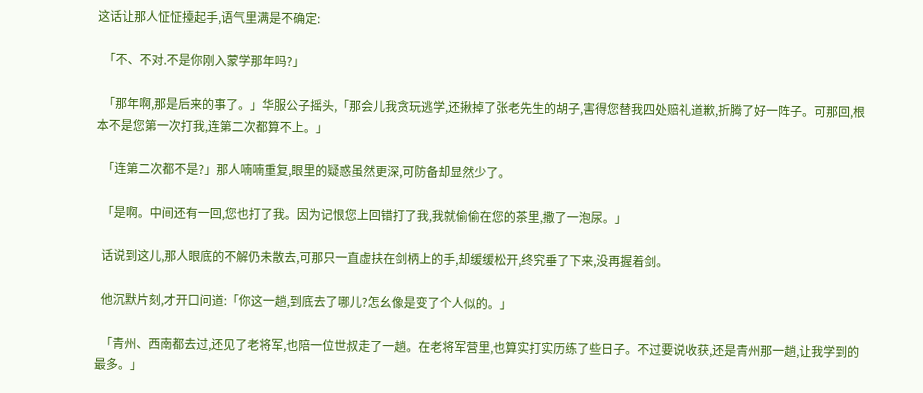这话让那人怔怔擡起手,语气里满是不确定:

  「不、不对.不是你刚入蒙学那年吗?」

  「那年啊,那是后来的事了。」华服公子摇头,「那会儿我贪玩逃学,还揪掉了张老先生的胡子,害得您替我四处赔礼道歉,折腾了好一阵子。可那回,根本不是您第一次打我,连第二次都算不上。」

  「连第二次都不是?」那人喃喃重复,眼里的疑惑虽然更深,可防备却显然少了。

  「是啊。中间还有一回,您也打了我。因为记恨您上回错打了我,我就偷偷在您的茶里,撒了一泡尿。」

  话说到这儿,那人眼底的不解仍未散去,可那只一直虚扶在剑柄上的手,却缓缓松开,终究垂了下来,没再握着剑。

  他沉默片刻,才开口问道:「你这一趟,到底去了哪儿?怎幺像是变了个人似的。」

  「青州、西南都去过,还见了老将军,也陪一位世叔走了一趟。在老将军营里,也算实打实历练了些日子。不过要说收获,还是青州那一趟,让我学到的最多。」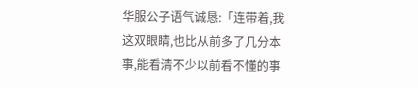华服公子语气诚恳:「连带着,我这双眼睛,也比从前多了几分本事,能看清不少以前看不懂的事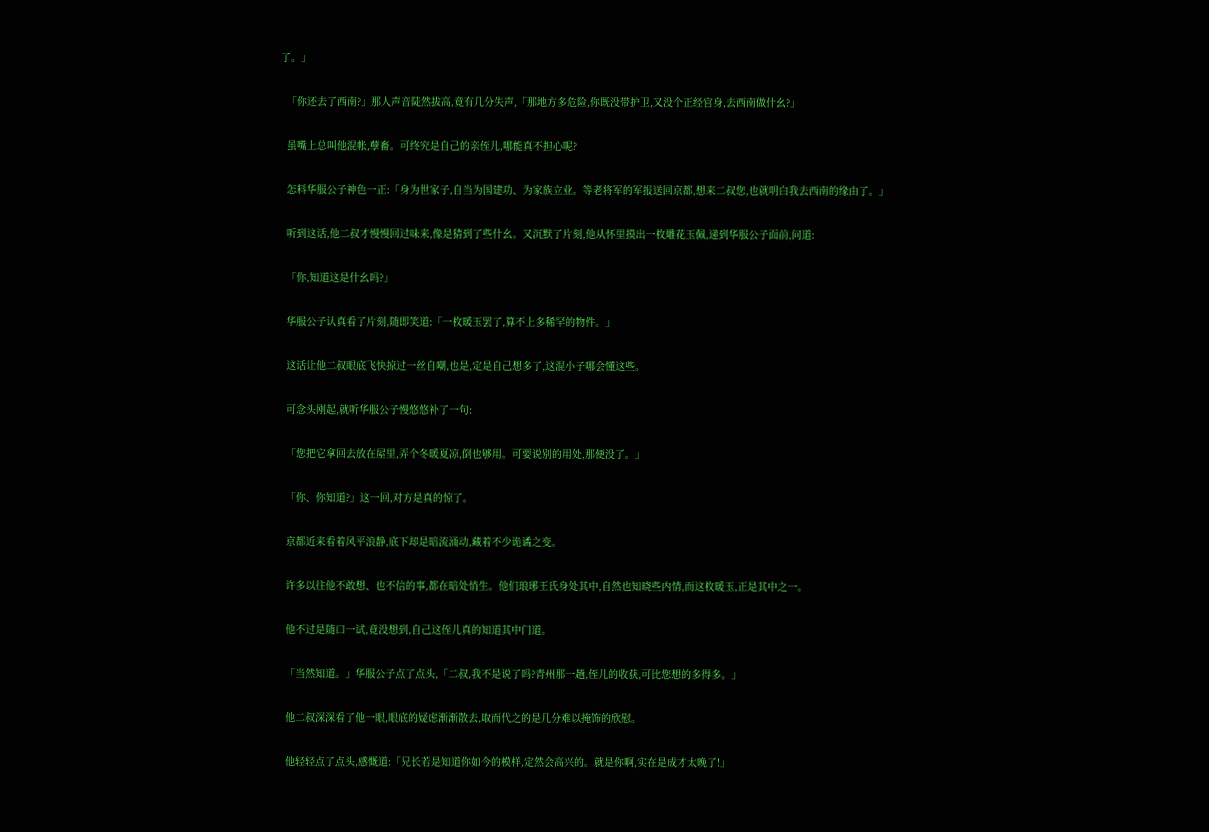了。」

  「你还去了西南?」那人声音陡然拔高,竟有几分失声,「那地方多危险,你既没带护卫,又没个正经官身,去西南做什幺?」

  虽嘴上总叫他混帐,孽畜。可终究是自己的亲侄儿,哪能真不担心呢?

  怎料华服公子神色一正:「身为世家子,自当为国建功、为家族立业。等老将军的军报送回京都,想来二叔您,也就明白我去西南的缘由了。」

  听到这话,他二叔才慢慢回过味来,像是猜到了些什幺。又沉默了片刻,他从怀里摸出一枚雕花玉佩,递到华服公子面前,问道:

  「你,知道这是什幺吗?」

  华服公子认真看了片刻,随即笑道:「一枚暖玉罢了,算不上多稀罕的物件。」

  这话让他二叔眼底飞快掠过一丝自嘲,也是,定是自己想多了,这混小子哪会懂这些。

  可念头刚起,就听华服公子慢悠悠补了一句:

  「您把它拿回去放在屋里,弄个冬暖夏凉,倒也够用。可要说别的用处,那便没了。」

  「你、你知道?」这一回,对方是真的惊了。

  京都近来看着风平浪静,底下却是暗流涌动,藏着不少诡谲之变。

  许多以往他不敢想、也不信的事,都在暗处悄生。他们琅琊王氏身处其中,自然也知晓些内情,而这枚暖玉,正是其中之一。

  他不过是随口一试,竟没想到,自己这侄儿真的知道其中门道。

  「当然知道。」华服公子点了点头,「二叔,我不是说了吗?青州那一趟,侄儿的收获,可比您想的多得多。」

  他二叔深深看了他一眼,眼底的疑虑渐渐散去,取而代之的是几分难以掩饰的欣慰。

  他轻轻点了点头,感慨道:「兄长若是知道你如今的模样,定然会高兴的。就是你啊,实在是成才太晚了!」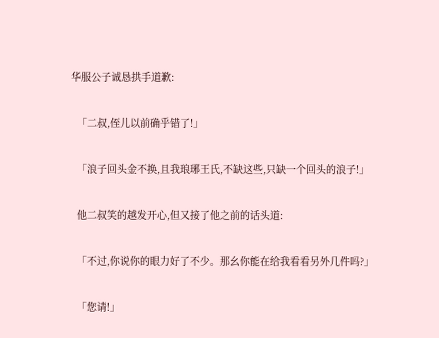华服公子诚恳拱手道歉:

  「二叔,侄儿以前确乎错了!」

  「浪子回头金不换,且我琅琊王氏,不缺这些,只缺一个回头的浪子!」

  他二叔笑的越发开心,但又接了他之前的话头道:

  「不过,你说你的眼力好了不少。那幺你能在给我看看另外几件吗?」

  「您请!」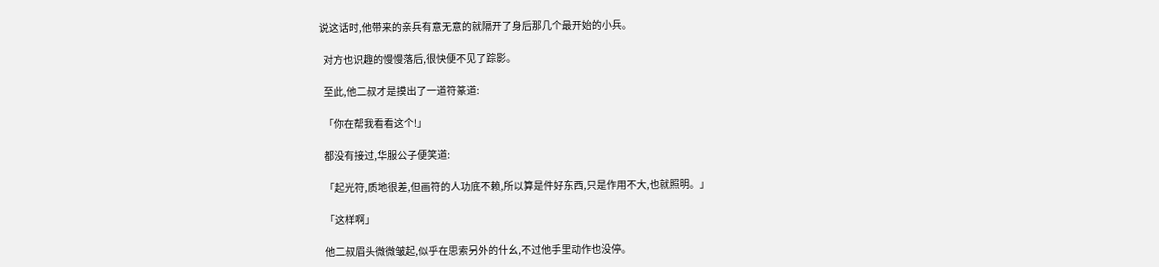说这话时,他带来的亲兵有意无意的就隔开了身后那几个最开始的小兵。

  对方也识趣的慢慢落后,很快便不见了踪影。

  至此,他二叔才是摸出了一道符篆道:

  「你在帮我看看这个!」

  都没有接过,华服公子便笑道:

  「起光符,质地很差,但画符的人功底不赖,所以算是件好东西,只是作用不大,也就照明。」

  「这样啊」

  他二叔眉头微微皱起,似乎在思索另外的什幺,不过他手里动作也没停。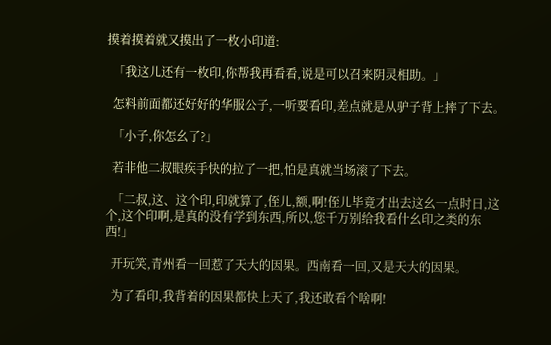摸着摸着就又摸出了一枚小印道:

  「我这儿还有一枚印,你帮我再看看,说是可以召来阴灵相助。」

  怎料前面都还好好的华服公子,一听要看印,差点就是从驴子背上摔了下去。

  「小子,你怎幺了?」

  若非他二叔眼疾手快的拉了一把,怕是真就当场滚了下去。

  「二叔,这、这个印,印就算了,侄儿,额,啊!侄儿毕竟才出去这幺一点时日,这个,这个印啊,是真的没有学到东西,所以,您千万别给我看什幺印之类的东西!」

  开玩笑,青州看一回惹了天大的因果。西南看一回,又是天大的因果。

  为了看印,我背着的因果都快上天了,我还敢看个啥啊!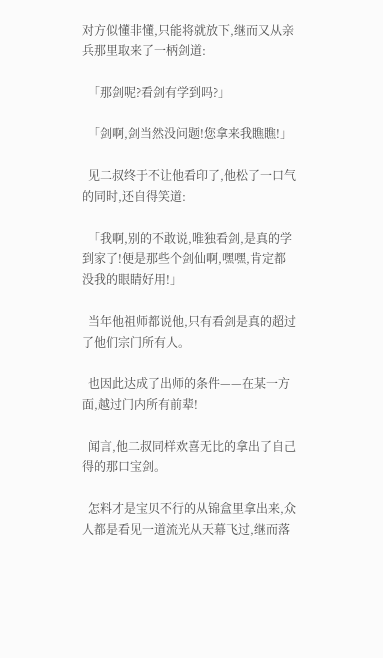对方似懂非懂,只能将就放下,继而又从亲兵那里取来了一柄剑道:

  「那剑呢?看剑有学到吗?」

  「剑啊,剑当然没问题!您拿来我瞧瞧!」

  见二叔终于不让他看印了,他松了一口气的同时,还自得笑道:

  「我啊,别的不敢说,唯独看剑,是真的学到家了!便是那些个剑仙啊,嘿嘿,肯定都没我的眼睛好用!」

  当年他祖师都说他,只有看剑是真的超过了他们宗门所有人。

  也因此达成了出师的条件——在某一方面,越过门内所有前辈!

  闻言,他二叔同样欢喜无比的拿出了自己得的那口宝剑。

  怎料才是宝贝不行的从锦盒里拿出来,众人都是看见一道流光从天幕飞过,继而落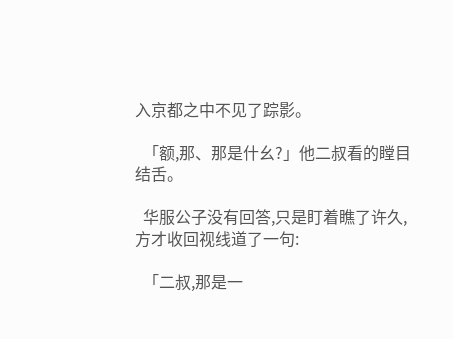入京都之中不见了踪影。

  「额,那、那是什幺?」他二叔看的瞠目结舌。

  华服公子没有回答,只是盯着瞧了许久,方才收回视线道了一句:

  「二叔,那是一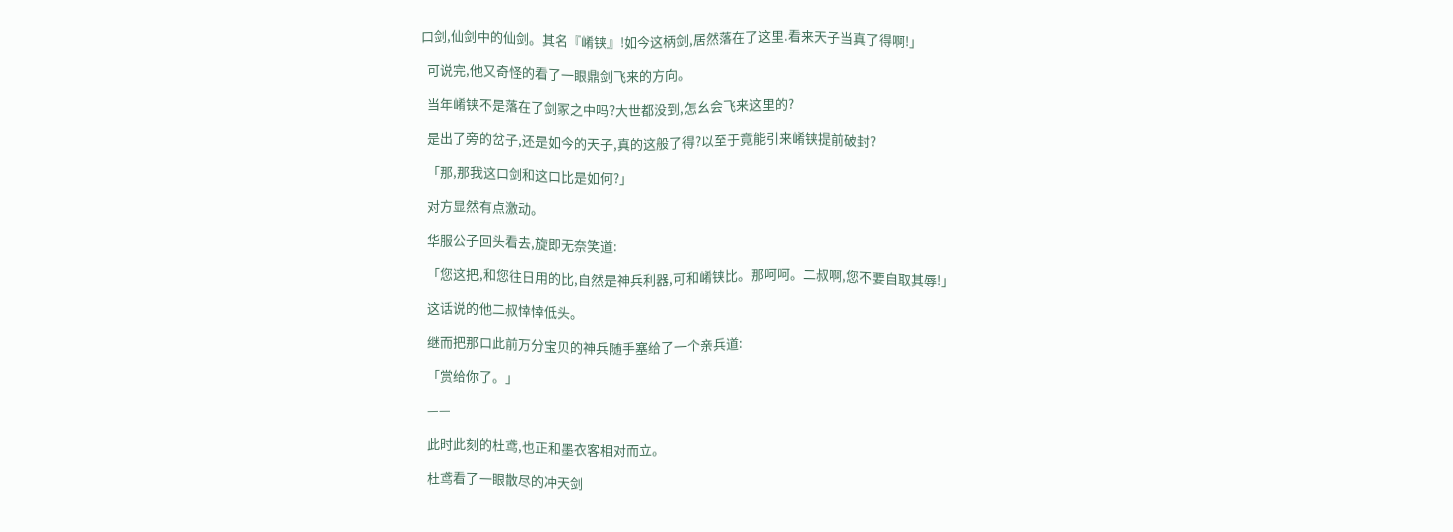口剑,仙剑中的仙剑。其名『崤铗』!如今这柄剑,居然落在了这里.看来天子当真了得啊!」

  可说完,他又奇怪的看了一眼鼎剑飞来的方向。

  当年崤铗不是落在了剑冢之中吗?大世都没到,怎幺会飞来这里的?

  是出了旁的岔子,还是如今的天子,真的这般了得?以至于竟能引来崤铗提前破封?

  「那,那我这口剑和这口比是如何?」

  对方显然有点激动。

  华服公子回头看去,旋即无奈笑道:

  「您这把,和您往日用的比,自然是神兵利器,可和崤铗比。那呵呵。二叔啊,您不要自取其辱!」

  这话说的他二叔悻悻低头。

  继而把那口此前万分宝贝的神兵随手塞给了一个亲兵道:

  「赏给你了。」

  ——

  此时此刻的杜鸢,也正和墨衣客相对而立。

  杜鸢看了一眼散尽的冲天剑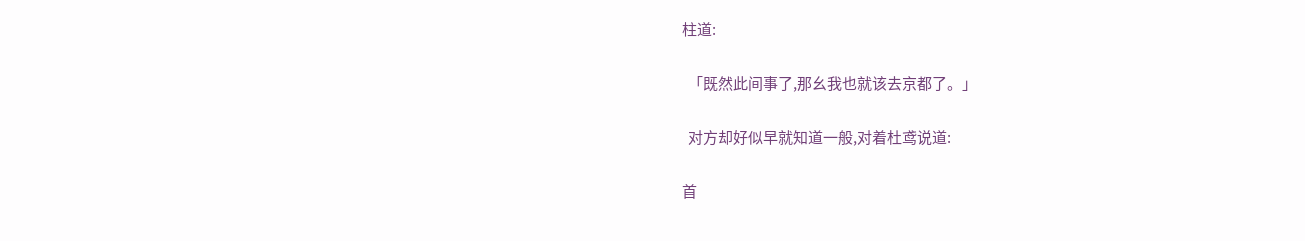柱道:

  「既然此间事了,那幺我也就该去京都了。」

  对方却好似早就知道一般,对着杜鸢说道:

首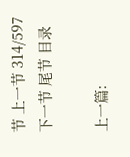节 上一节 314/597下一节 尾节 目录

上一篇: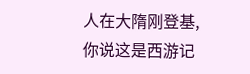人在大隋刚登基,你说这是西游记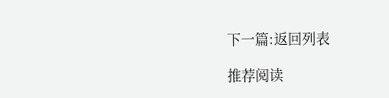下一篇:返回列表

推荐阅读